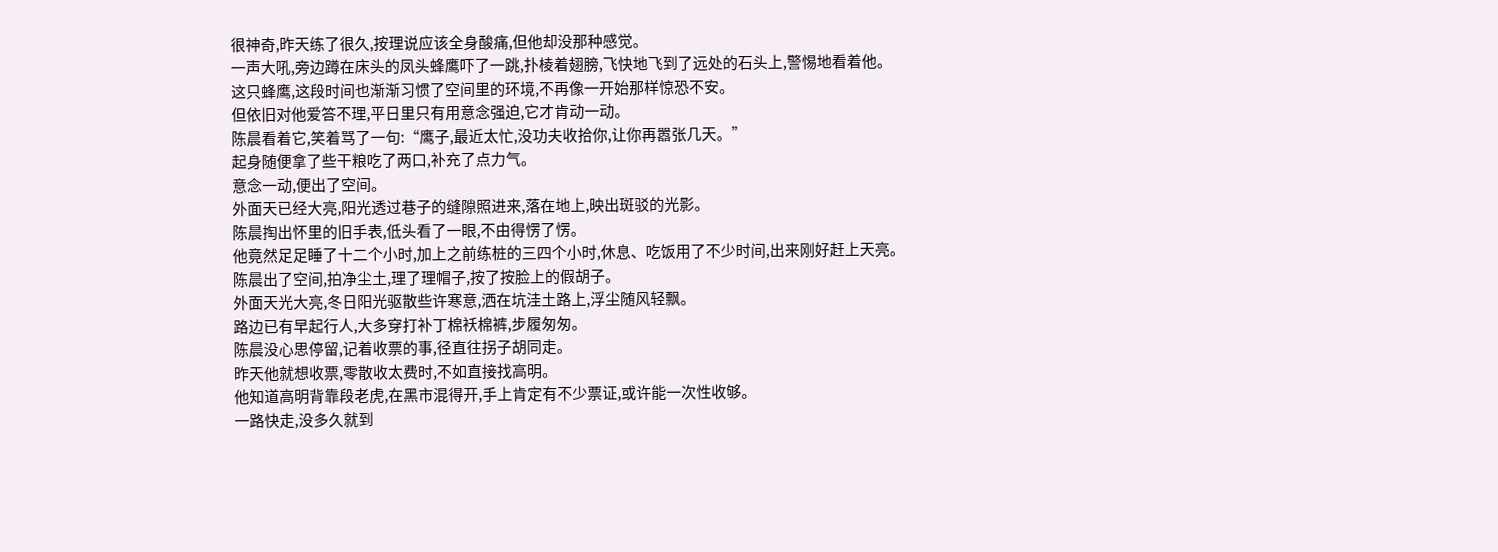很神奇,昨天练了很久,按理说应该全身酸痛,但他却没那种感觉。
一声大吼,旁边蹲在床头的凤头蜂鹰吓了一跳,扑棱着翅膀,飞快地飞到了远处的石头上,警惕地看着他。
这只蜂鹰,这段时间也渐渐习惯了空间里的环境,不再像一开始那样惊恐不安。
但依旧对他爱答不理,平日里只有用意念强迫,它才肯动一动。
陈晨看着它,笑着骂了一句:“鹰子,最近太忙,没功夫收拾你,让你再嚣张几天。”
起身随便拿了些干粮吃了两口,补充了点力气。
意念一动,便出了空间。
外面天已经大亮,阳光透过巷子的缝隙照进来,落在地上,映出斑驳的光影。
陈晨掏出怀里的旧手表,低头看了一眼,不由得愣了愣。
他竟然足足睡了十二个小时,加上之前练桩的三四个小时,休息、吃饭用了不少时间,出来刚好赶上天亮。
陈晨出了空间,拍净尘土,理了理帽子,按了按脸上的假胡子。
外面天光大亮,冬日阳光驱散些许寒意,洒在坑洼土路上,浮尘随风轻飘。
路边已有早起行人,大多穿打补丁棉袄棉裤,步履匆匆。
陈晨没心思停留,记着收票的事,径直往拐子胡同走。
昨天他就想收票,零散收太费时,不如直接找高明。
他知道高明背靠段老虎,在黑市混得开,手上肯定有不少票证,或许能一次性收够。
一路快走,没多久就到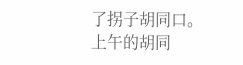了拐子胡同口。
上午的胡同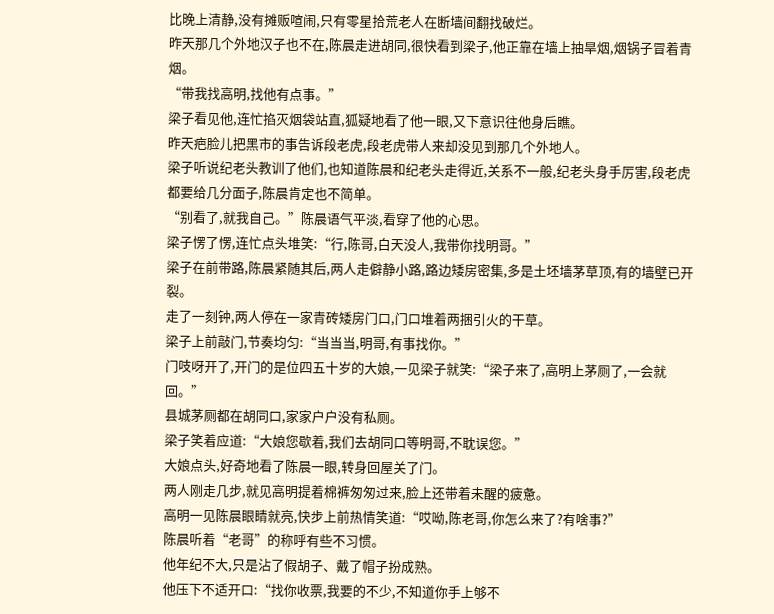比晚上清静,没有摊贩喧闹,只有零星拾荒老人在断墙间翻找破烂。
昨天那几个外地汉子也不在,陈晨走进胡同,很快看到梁子,他正靠在墙上抽旱烟,烟锅子冒着青烟。
“带我找高明,找他有点事。”
梁子看见他,连忙掐灭烟袋站直,狐疑地看了他一眼,又下意识往他身后瞧。
昨天疤脸儿把黑市的事告诉段老虎,段老虎带人来却没见到那几个外地人。
梁子听说纪老头教训了他们,也知道陈晨和纪老头走得近,关系不一般,纪老头身手厉害,段老虎都要给几分面子,陈晨肯定也不简单。
“别看了,就我自己。”陈晨语气平淡,看穿了他的心思。
梁子愣了愣,连忙点头堆笑:“行,陈哥,白天没人,我带你找明哥。”
梁子在前带路,陈晨紧随其后,两人走僻静小路,路边矮房密集,多是土坯墙茅草顶,有的墙壁已开裂。
走了一刻钟,两人停在一家青砖矮房门口,门口堆着两捆引火的干草。
梁子上前敲门,节奏均匀:“当当当,明哥,有事找你。”
门吱呀开了,开门的是位四五十岁的大娘,一见梁子就笑:“梁子来了,高明上茅厕了,一会就回。”
县城茅厕都在胡同口,家家户户没有私厕。
梁子笑着应道:“大娘您歇着,我们去胡同口等明哥,不耽误您。”
大娘点头,好奇地看了陈晨一眼,转身回屋关了门。
两人刚走几步,就见高明提着棉裤匆匆过来,脸上还带着未醒的疲惫。
高明一见陈晨眼睛就亮,快步上前热情笑道:“哎呦,陈老哥,你怎么来了?有啥事?”
陈晨听着“老哥”的称呼有些不习惯。
他年纪不大,只是沾了假胡子、戴了帽子扮成熟。
他压下不适开口:“找你收票,我要的不少,不知道你手上够不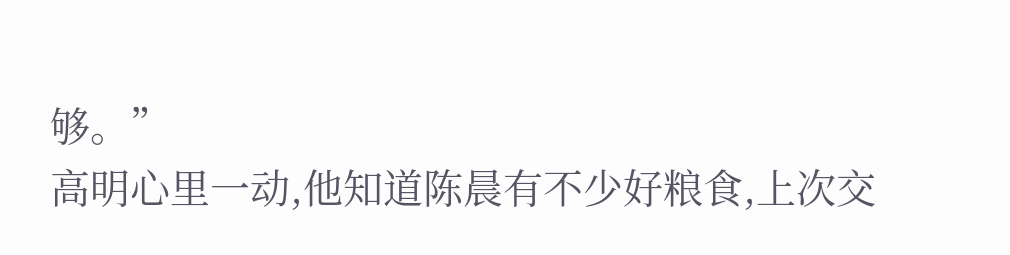够。”
高明心里一动,他知道陈晨有不少好粮食,上次交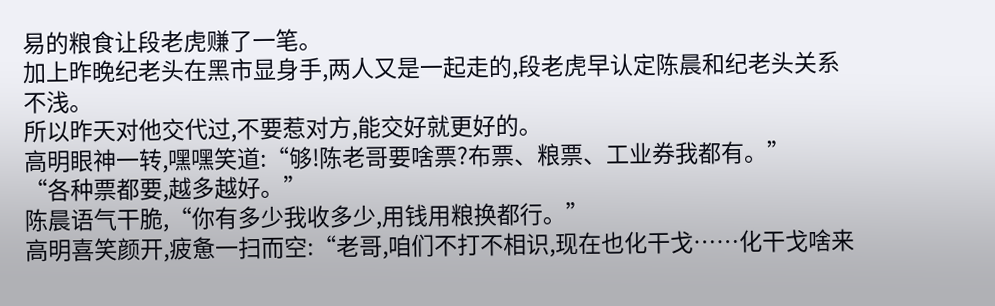易的粮食让段老虎赚了一笔。
加上昨晚纪老头在黑市显身手,两人又是一起走的,段老虎早认定陈晨和纪老头关系不浅。
所以昨天对他交代过,不要惹对方,能交好就更好的。
高明眼神一转,嘿嘿笑道:“够!陈老哥要啥票?布票、粮票、工业券我都有。”
“各种票都要,越多越好。”
陈晨语气干脆,“你有多少我收多少,用钱用粮换都行。”
高明喜笑颜开,疲惫一扫而空:“老哥,咱们不打不相识,现在也化干戈……化干戈啥来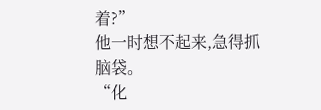着?”
他一时想不起来,急得抓脑袋。
“化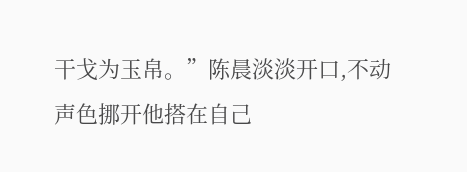干戈为玉帛。”陈晨淡淡开口,不动声色挪开他搭在自己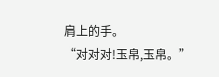肩上的手。
“对对对!玉帛,玉帛。”